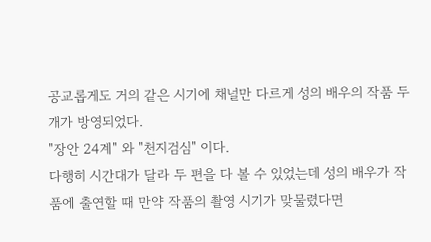공교롭게도 거의 같은 시기에 채널만 다르게 성의 배우의 작품 두개가 방영되었다.
"장안 24계" 와 "천지검심" 이다.
다행히 시간대가 달라 두 편을 다 볼 수 있었는데 성의 배우가 작품에 출연할 때 만약 작품의 촬영 시기가 맞물렸다면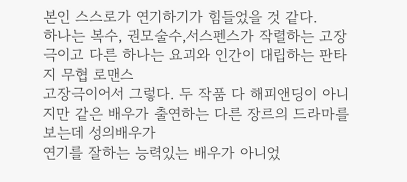본인 스스로가 연기하기가 힘들었을 것 같다.
하나는 복수, 권모술수,서스펜스가 작렬하는 고장극이고 다른 하나는 요괴와 인간이 대립하는 판타지 무협 로맨스
고장극이어서 그렇다. 두 작품 다 해피앤딩이 아니지만 같은 배우가 출연하는 다른 장르의 드라마를 보는데 성의배우가
연기를 잘하는 능력있는 배우가 아니었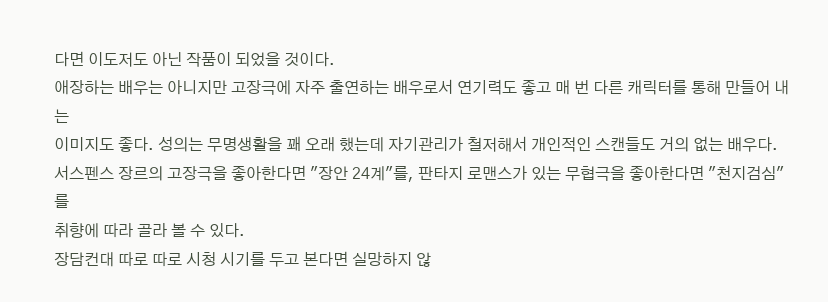다면 이도저도 아닌 작품이 되었을 것이다.
애장하는 배우는 아니지만 고장극에 자주 출연하는 배우로서 연기력도 좋고 매 번 다른 캐릭터를 통해 만들어 내는
이미지도 좋다. 성의는 무명생활을 꽤 오래 했는데 자기관리가 철저해서 개인적인 스캔들도 거의 없는 배우다.
서스펜스 장르의 고장극을 좋아한다면 "장안 24계"를, 판타지 로맨스가 있는 무협극을 좋아한다면 "천지검심"를
취향에 따라 골라 볼 수 있다.
장담컨대 따로 따로 시청 시기를 두고 본다면 실망하지 않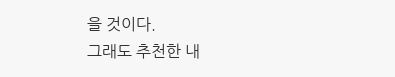을 것이다.
그래도 추천한 내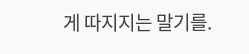게 따지지는 말기를.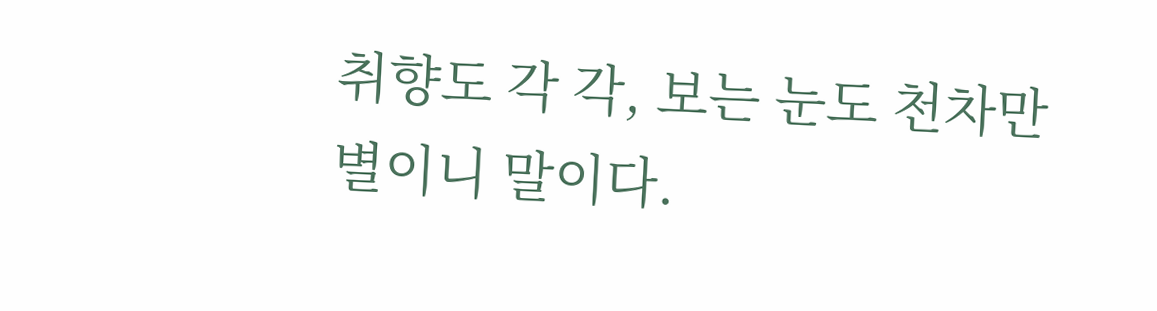취향도 각 각, 보는 눈도 천차만별이니 말이다.